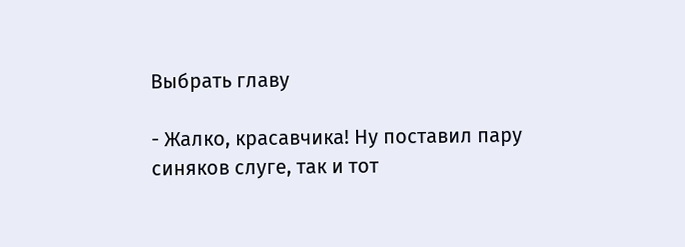Выбрать главу

- Жалко, красавчика! Ну поставил пару синяков слуге, так и тот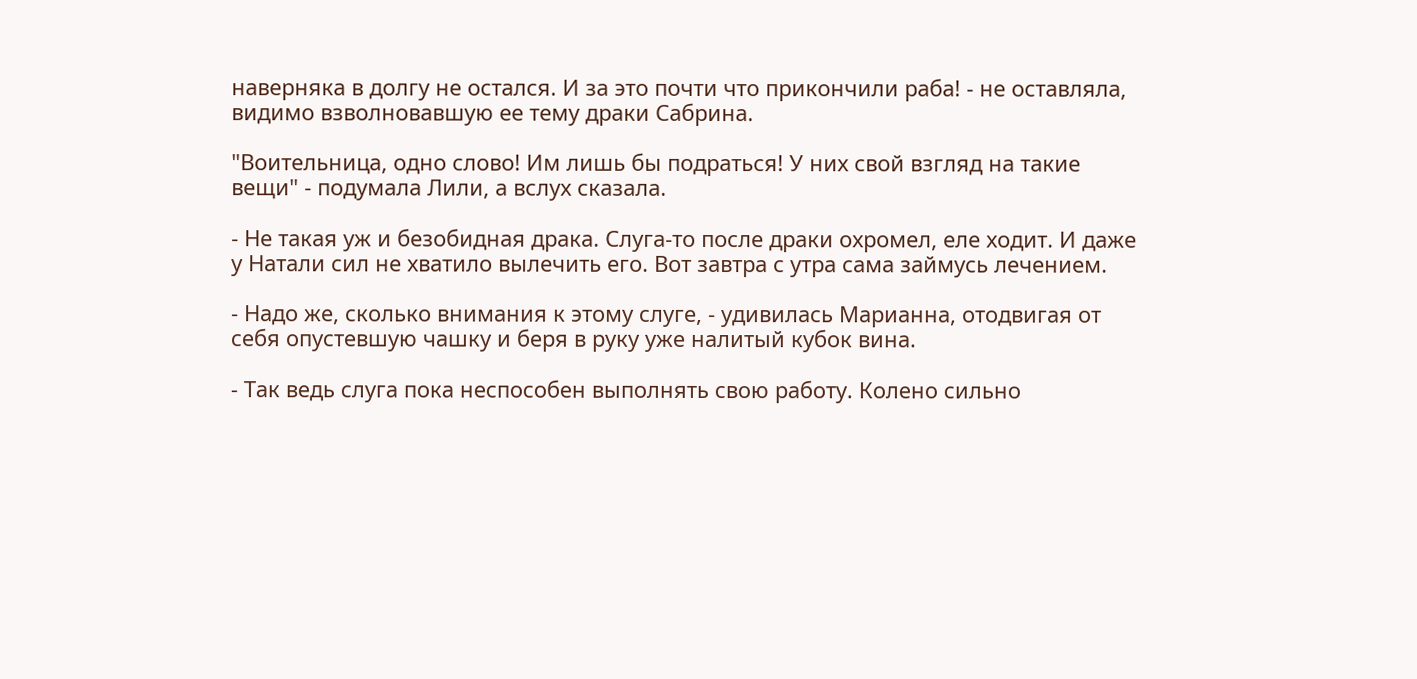наверняка в долгу не остался. И за это почти что прикончили раба! - не оставляла, видимо взволновавшую ее тему драки Сабрина.

"Воительница, одно слово! Им лишь бы подраться! У них свой взгляд на такие вещи" - подумала Лили, а вслух сказала.

- Не такая уж и безобидная драка. Слуга-то после драки охромел, еле ходит. И даже у Натали сил не хватило вылечить его. Вот завтра с утра сама займусь лечением.

- Надо же, сколько внимания к этому слуге, - удивилась Марианна, отодвигая от себя опустевшую чашку и беря в руку уже налитый кубок вина.

- Так ведь слуга пока неспособен выполнять свою работу. Колено сильно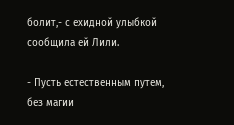болит,- с ехидной улыбкой сообщила ей Лили.

- Пусть естественным путем, без магии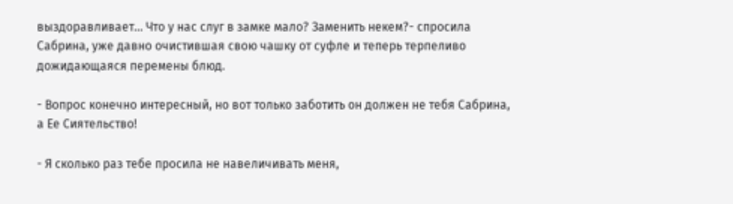выздоравливает... Что у нас слуг в замке мало? Заменить некем?- спросила Сабрина, уже давно очистившая свою чашку от суфле и теперь терпеливо дожидающаяся перемены блюд.

- Вопрос конечно интересный, но вот только заботить он должен не тебя Сабрина, а Ее Сиятельство!

- Я сколько раз тебе просила не навеличивать меня,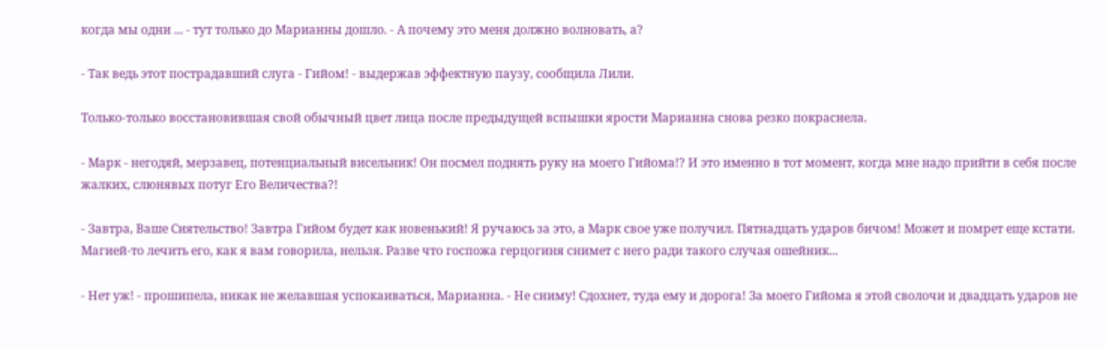когда мы одни ... - тут только до Марианны дошло. - А почему это меня должно волновать, а?

- Так ведь этот пострадавший слуга - Гийом! - выдержав эффектную паузу, сообщила Лили.

Только-только восстановившая свой обычный цвет лица после предыдущей вспышки ярости Марианна снова резко покраснела.

- Марк - негодяй, мерзавец, потенциальный висельник! Он посмел поднять руку на моего Гийома!? И это именно в тот момент, когда мне надо прийти в себя после жалких, слюнявых потуг Его Величества?!

- Завтра, Ваше Сиятельство! Завтра Гийом будет как новенький! Я ручаюсь за это, а Марк свое уже получил. Пятнадцать ударов бичом! Может и помрет еще кстати. Магией-то лечить его, как я вам говорила, нельзя. Разве что госпожа герцогиня снимет с него ради такого случая ошейник...

- Нет уж! - прошипела, никак не желавшая успокаиваться, Марианна. - Не сниму! Сдохнет, туда ему и дорога! За моего Гийома я этой сволочи и двадцать ударов не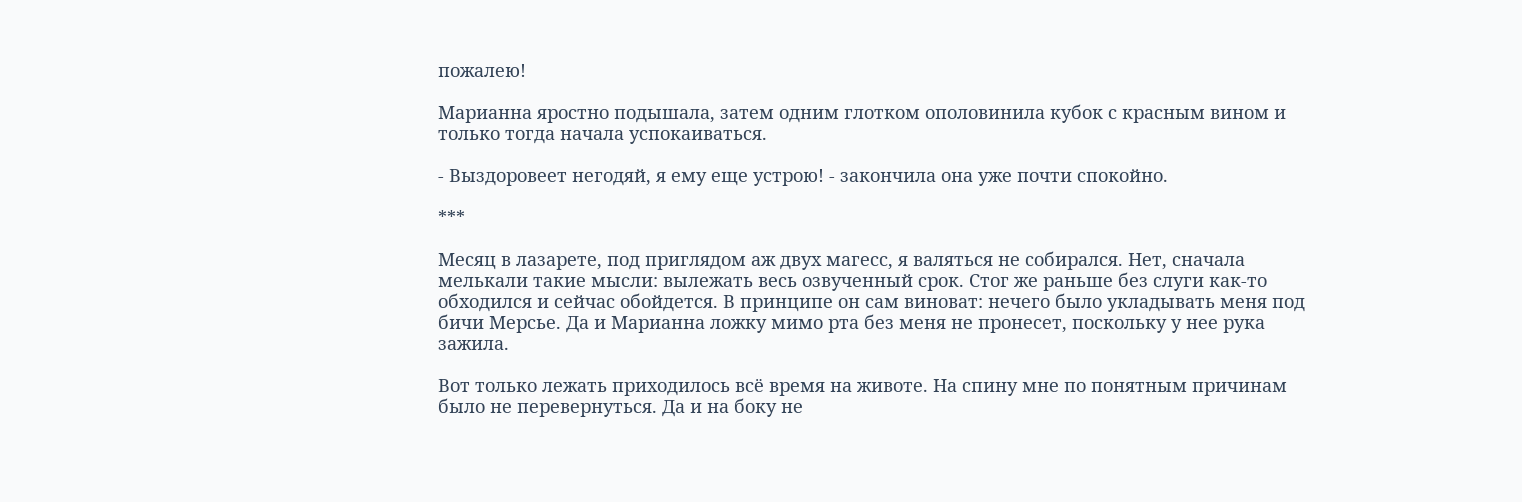пожалею!

Марианна яростно подышала, затем одним глотком ополовинила кубок с красным вином и только тогда начала успокаиваться.

- Выздоровеет негодяй, я ему еще устрою! - закончила она уже почти спокойно.

***

Месяц в лазарете, под приглядом аж двух магесс, я валяться не собирался. Нет, сначала мелькали такие мысли: вылежать весь озвученный срок. Стог же раньше без слуги как-то обходился и сейчас обойдется. В принципе он сам виноват: нечего было укладывать меня под бичи Мерсье. Да и Марианна ложку мимо рта без меня не пронесет, поскольку у нее рука зажила.

Вот только лежать приходилось всё время на животе. На спину мне по понятным причинам было не перевернуться. Да и на боку не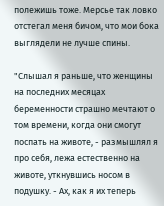полежишь тоже. Мерсье так ловко отстегал меня бичом, что мои бока выглядели не лучше спины.

"Слышал я раньше, что женщины на последних месяцах беременности страшно мечтают о том времени, когда они смогут поспать на животе, - размышлял я про себя, лежа естественно на животе, уткнувшись носом в подушку. - Ах, как я их теперь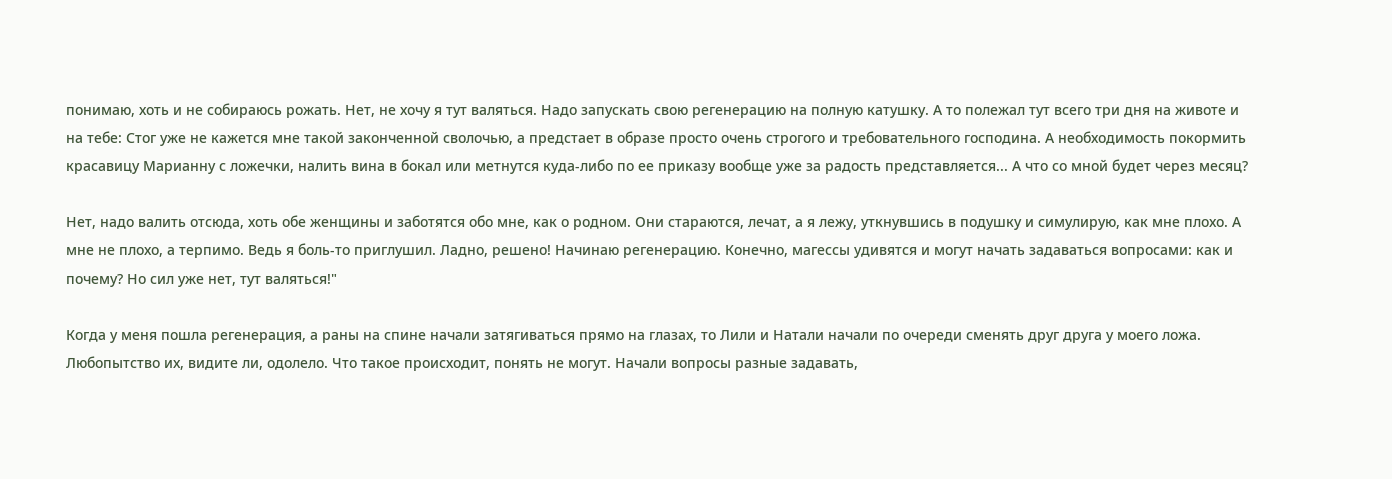понимаю, хоть и не собираюсь рожать. Нет, не хочу я тут валяться. Надо запускать свою регенерацию на полную катушку. А то полежал тут всего три дня на животе и на тебе: Стог уже не кажется мне такой законченной сволочью, а предстает в образе просто очень строгого и требовательного господина. А необходимость покормить красавицу Марианну с ложечки, налить вина в бокал или метнутся куда-либо по ее приказу вообще уже за радость представляется... А что со мной будет через месяц?

Нет, надо валить отсюда, хоть обе женщины и заботятся обо мне, как о родном. Они стараются, лечат, а я лежу, уткнувшись в подушку и симулирую, как мне плохо. А мне не плохо, а терпимо. Ведь я боль-то приглушил. Ладно, решено! Начинаю регенерацию. Конечно, магессы удивятся и могут начать задаваться вопросами: как и почему? Но сил уже нет, тут валяться!"

Когда у меня пошла регенерация, а раны на спине начали затягиваться прямо на глазах, то Лили и Натали начали по очереди сменять друг друга у моего ложа. Любопытство их, видите ли, одолело. Что такое происходит, понять не могут. Начали вопросы разные задавать,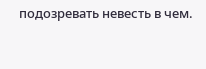подозревать невесть в чем.